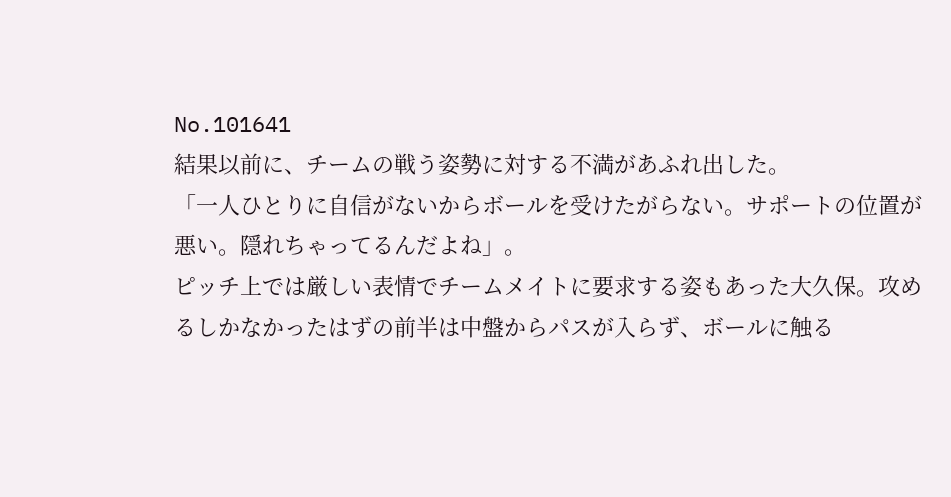No.101641
結果以前に、チームの戦う姿勢に対する不満があふれ出した。
「一人ひとりに自信がないからボールを受けたがらない。サポートの位置が悪い。隠れちゃってるんだよね」。
ピッチ上では厳しい表情でチームメイトに要求する姿もあった大久保。攻めるしかなかったはずの前半は中盤からパスが入らず、ボールに触る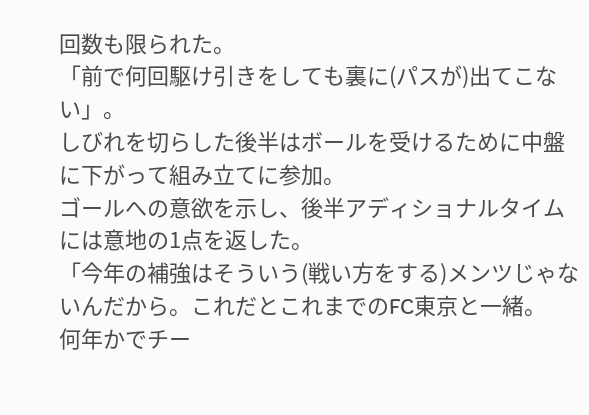回数も限られた。
「前で何回駆け引きをしても裏に(パスが)出てこない」。
しびれを切らした後半はボールを受けるために中盤に下がって組み立てに参加。
ゴールへの意欲を示し、後半アディショナルタイムには意地の1点を返した。
「今年の補強はそういう(戦い方をする)メンツじゃないんだから。これだとこれまでのFC東京と一緒。
何年かでチー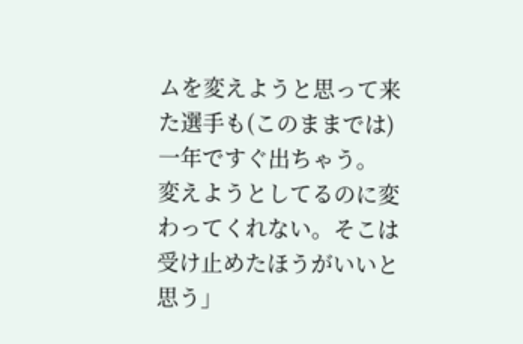ムを変えようと思って来た選手も(このままでは)一年ですぐ出ちゃう。
変えようとしてるのに変わってくれない。そこは受け止めたほうがいいと思う」